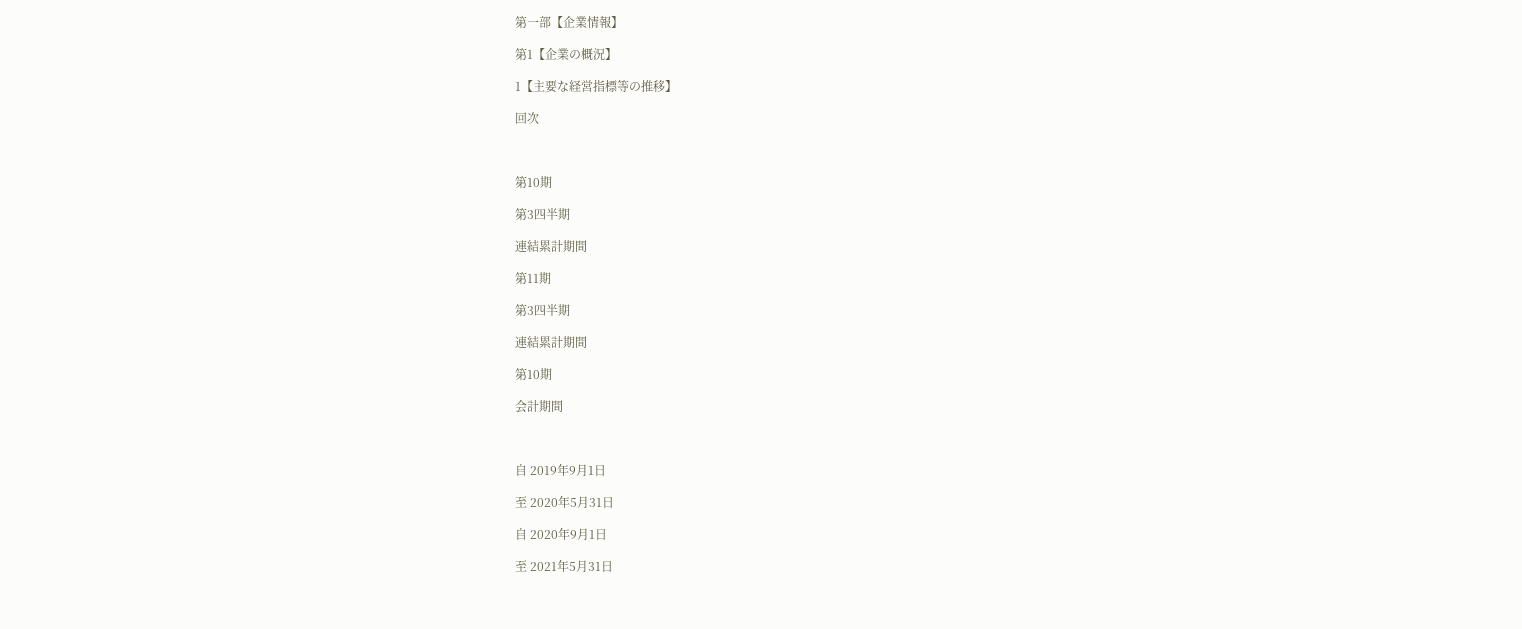第一部【企業情報】

第1【企業の概況】

1【主要な経営指標等の推移】

回次



第10期

第3四半期

連結累計期間

第11期

第3四半期

連結累計期間

第10期

会計期間



自 2019年9月1日

至 2020年5月31日

自 2020年9月1日

至 2021年5月31日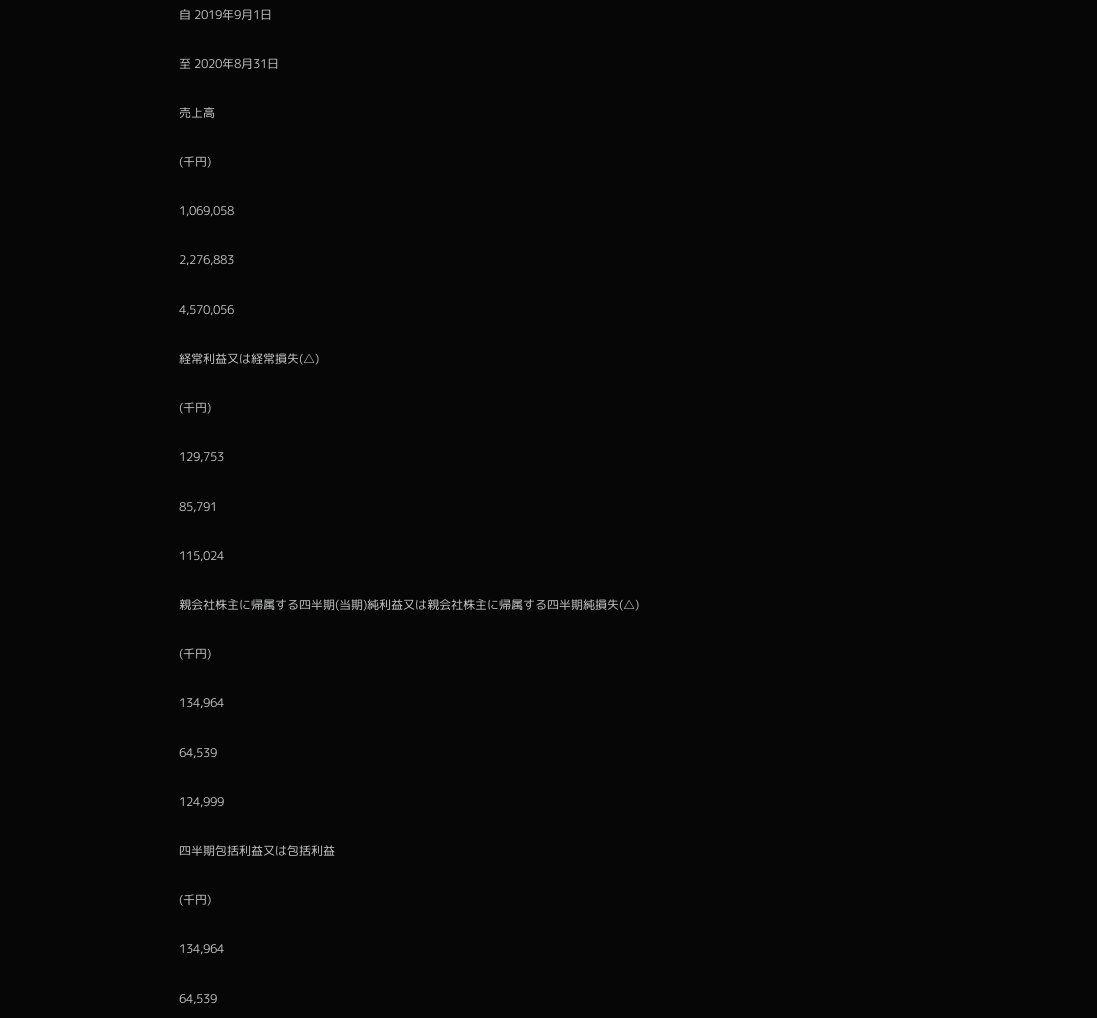自 2019年9月1日

至 2020年8月31日

売上高

(千円)

1,069,058

2,276,883

4,570,056

経常利益又は経常損失(△)

(千円)

129,753

85,791

115,024

親会社株主に帰属する四半期(当期)純利益又は親会社株主に帰属する四半期純損失(△)

(千円)

134,964

64,539

124,999

四半期包括利益又は包括利益

(千円)

134,964

64,539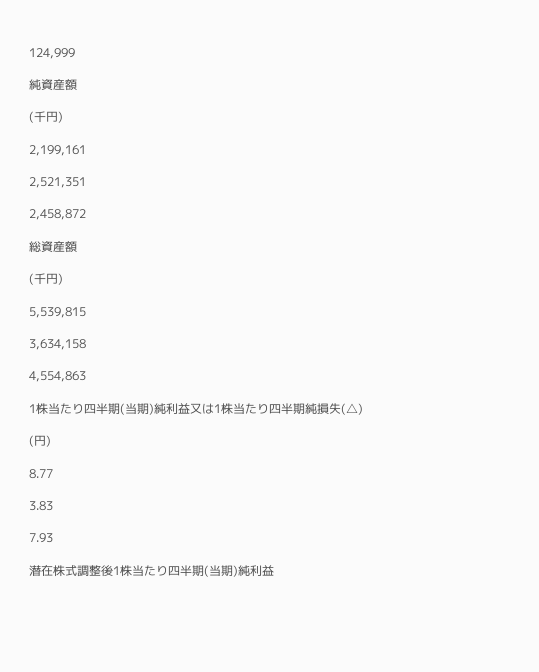124,999

純資産額

(千円)

2,199,161

2,521,351

2,458,872

総資産額

(千円)

5,539,815

3,634,158

4,554,863

1株当たり四半期(当期)純利益又は1株当たり四半期純損失(△)

(円)

8.77

3.83

7.93

潜在株式調整後1株当たり四半期(当期)純利益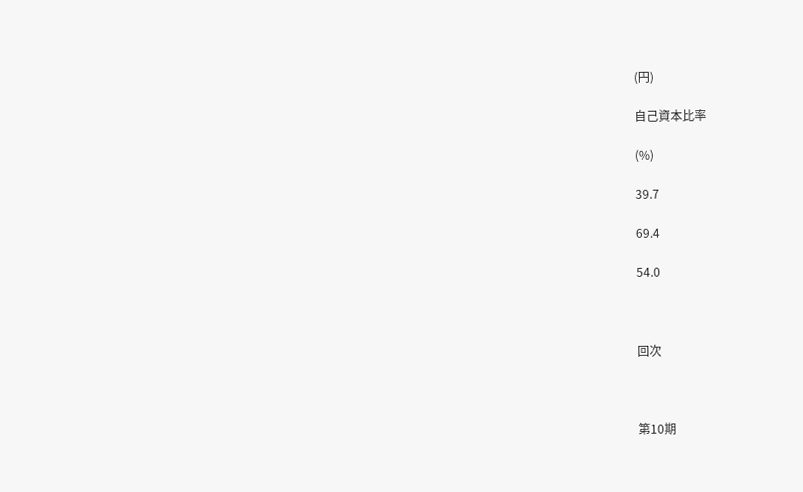(円)

自己資本比率

(%)

39.7

69.4

54.0



回次



第10期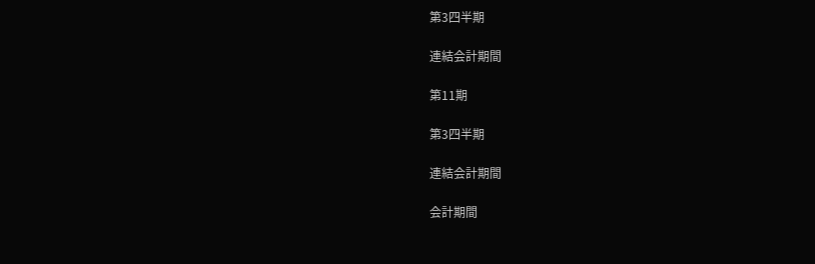第3四半期

連結会計期間

第11期

第3四半期

連結会計期間

会計期間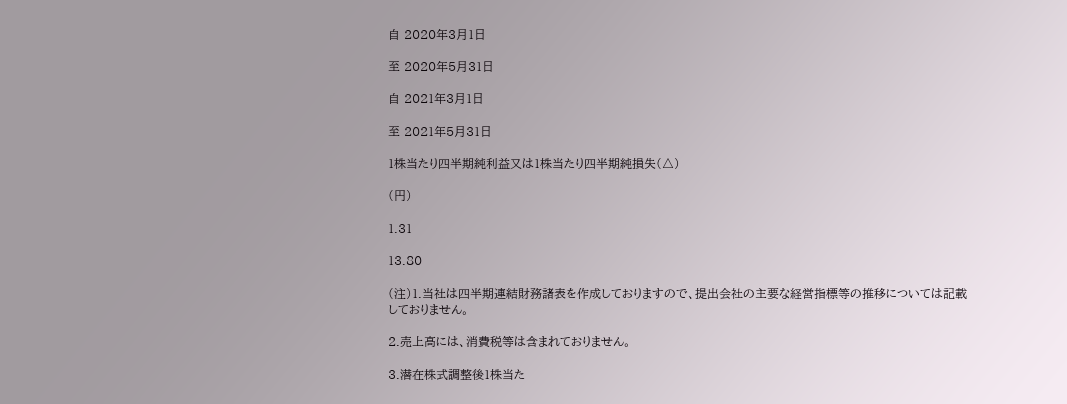自 2020年3月1日

至 2020年5月31日

自 2021年3月1日

至 2021年5月31日

1株当たり四半期純利益又は1株当たり四半期純損失(△)

(円)

1.31

13.80

(注)1.当社は四半期連結財務諸表を作成しておりますので、提出会社の主要な経営指標等の推移については記載しておりません。

2.売上高には、消費税等は含まれておりません。

3.潜在株式調整後1株当た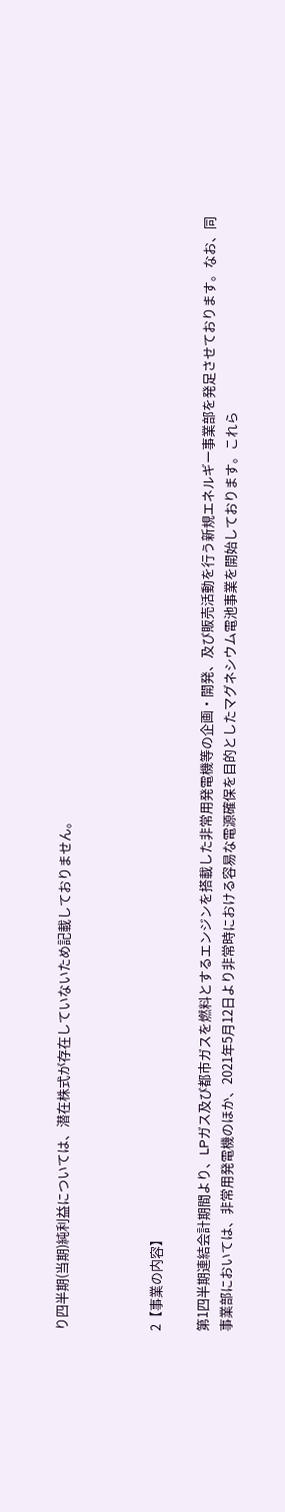り四半期(当期)純利益については、潜在株式が存在していないため記載しておりません。



2【事業の内容】

第1四半期連結会計期間より、LPガス及び都市ガスを燃料とするエンジンを搭載した非常用発電機等の企画・開発、及び販売活動を行う新規エネルギー事業部を発足させております。なお、同事業部においては、非常用発電機のほか、2021年5月12日より非常時における容易な電源確保を目的としたマグネシウム電池事業を開始しております。これら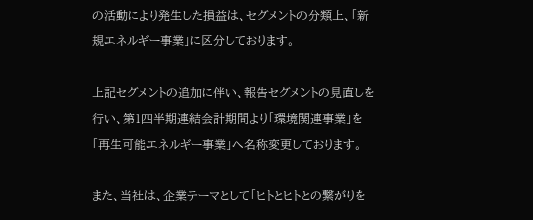の活動により発生した損益は、セグメントの分類上、「新規エネルギー事業」に区分しております。

上記セグメントの追加に伴い、報告セグメントの見直しを行い、第1四半期連結会計期間より「環境関連事業」を「再生可能エネルギー事業」へ名称変更しております。

また、当社は、企業テーマとして「ヒトとヒトとの繋がりを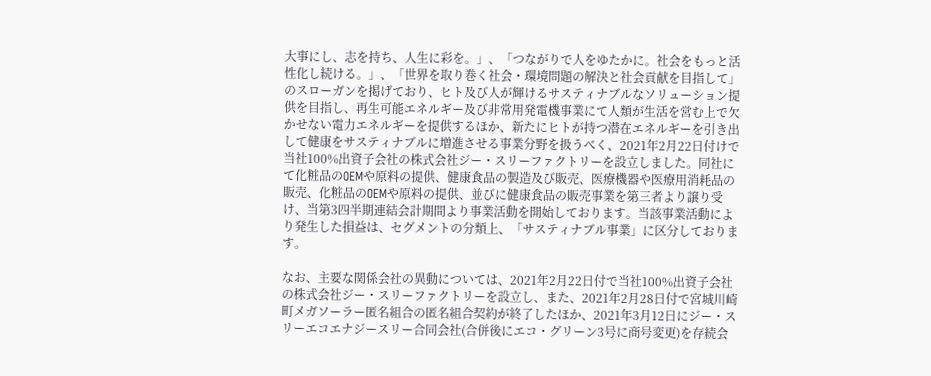大事にし、志を持ち、人生に彩を。」、「つながりで人をゆたかに。社会をもっと活性化し続ける。」、「世界を取り巻く社会・環境問題の解決と社会貢献を目指して」のスローガンを掲げており、ヒト及び人が輝けるサスティナブルなソリューション提供を目指し、再生可能エネルギー及び非常用発電機事業にて人類が生活を営む上で欠かせない電力エネルギーを提供するほか、新たにヒトが持つ潜在エネルギーを引き出して健康をサスティナブルに増進させる事業分野を扱うべく、2021年2月22日付けで当社100%出資子会社の株式会社ジー・スリーファクトリーを設立しました。同社にて化粧品のOEMや原料の提供、健康食品の製造及び販売、医療機器や医療用消耗品の販売、化粧品のOEMや原料の提供、並びに健康食品の販売事業を第三者より譲り受け、当第3四半期連結会計期間より事業活動を開始しております。当該事業活動により発生した損益は、セグメントの分類上、「サスティナブル事業」に区分しております。

なお、主要な関係会社の異動については、2021年2月22日付で当社100%出資子会社の株式会社ジー・スリーファクトリーを設立し、また、2021年2月28日付で宮城川崎町メガソーラー匿名組合の匿名組合契約が終了したほか、2021年3月12日にジー・スリーエコエナジースリー合同会社(合併後にエコ・グリーン3号に商号変更)を存続会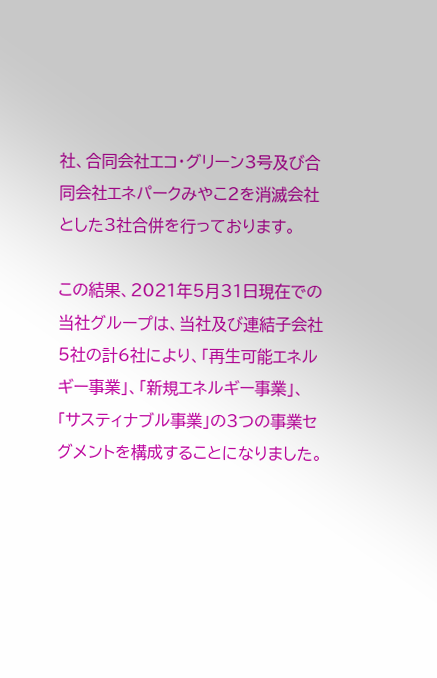社、合同会社エコ・グリーン3号及び合同会社エネパークみやこ2を消滅会社とした3社合併を行っております。

この結果、2021年5月31日現在での当社グループは、当社及び連結子会社5社の計6社により、「再生可能エネルギー事業」、「新規エネルギー事業」、「サスティナブル事業」の3つの事業セグメントを構成することになりました。